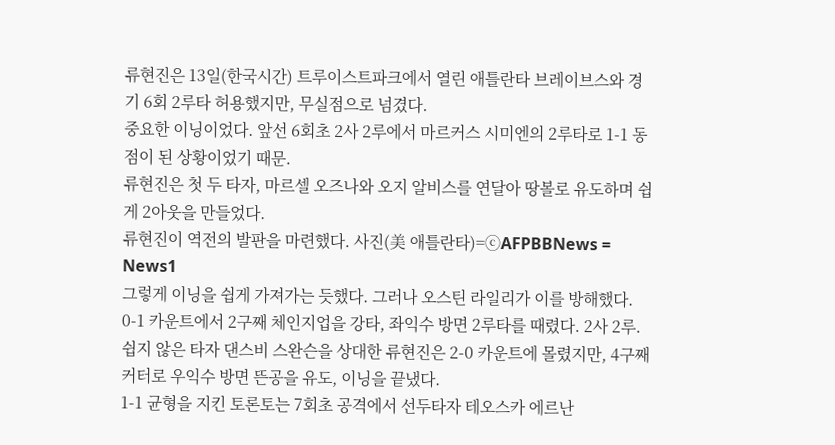류현진은 13일(한국시간) 트루이스트파크에서 열린 애틀란타 브레이브스와 경기 6회 2루타 허용했지만, 무실점으로 넘겼다.
중요한 이닝이었다. 앞선 6회초 2사 2루에서 마르커스 시미엔의 2루타로 1-1 동점이 된 상황이었기 때문.
류현진은 첫 두 타자, 마르셀 오즈나와 오지 알비스를 연달아 땅볼로 유도하며 쉽게 2아웃을 만들었다.
류현진이 역전의 발판을 마련했다. 사진(美 애틀란타)=ⓒAFPBBNews = News1
그렇게 이닝을 쉽게 가져가는 듯했다. 그러나 오스틴 라일리가 이를 방해했다. 0-1 카운트에서 2구째 체인지업을 강타, 좌익수 방면 2루타를 때렸다. 2사 2루. 쉽지 않은 타자 댄스비 스완슨을 상대한 류현진은 2-0 카운트에 몰렸지만, 4구째 커터로 우익수 방면 뜬공을 유도, 이닝을 끝냈다.
1-1 균형을 지킨 토론토는 7회초 공격에서 선두타자 테오스카 에르난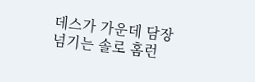데스가 가운데 담장 넘기는 솔로 홈런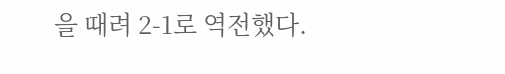을 때려 2-1로 역전했다.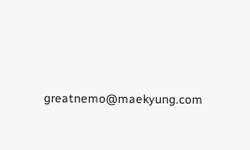greatnemo@maekyung.com